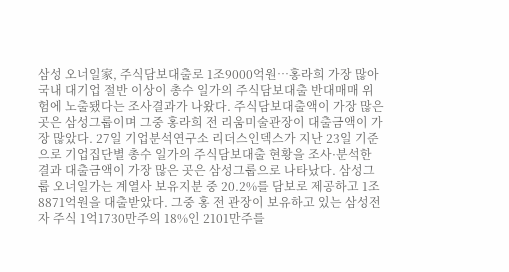삼성 오너일家, 주식담보대출로 1조9000억원…홍라희 가장 많아
국내 대기업 절반 이상이 총수 일가의 주식담보대출 반대매매 위험에 노출됐다는 조사결과가 나왔다. 주식담보대출액이 가장 많은 곳은 삼성그룹이며 그중 홍라희 전 리움미술관장이 대출금액이 가장 많았다. 27일 기업분석연구소 리더스인덱스가 지난 23일 기준으로 기업집단별 총수 일가의 주식담보대출 현황을 조사·분석한 결과 대출금액이 가장 많은 곳은 삼성그룹으로 나타났다. 삼성그룹 오너일가는 계열사 보유지분 중 20.2%를 담보로 제공하고 1조8871억원을 대출받았다. 그중 홍 전 관장이 보유하고 있는 삼성전자 주식 1억1730만주의 18%인 2101만주를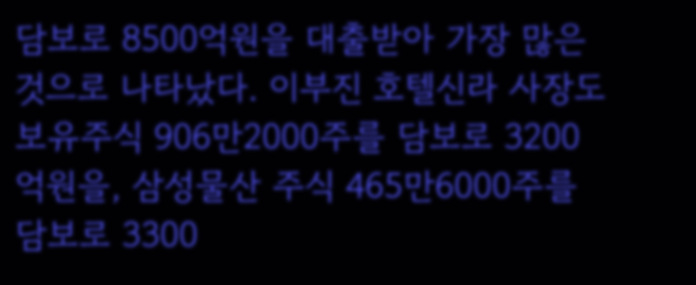담보로 8500억원을 대출받아 가장 많은 것으로 나타났다. 이부진 호텔신라 사장도 보유주식 906만2000주를 담보로 3200억원을, 삼성물산 주식 465만6000주를 담보로 3300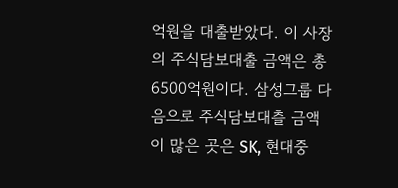억원을 대출받았다. 이 사장의 주식담보대출 금액은 총 6500억원이다. 삼성그룹 다음으로 주식담보대츨 금액이 많은 곳은 SK, 현대중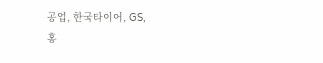공업, 한국타이어, GS,
홍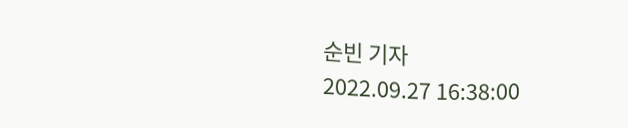순빈 기자
2022.09.27 16:38:00